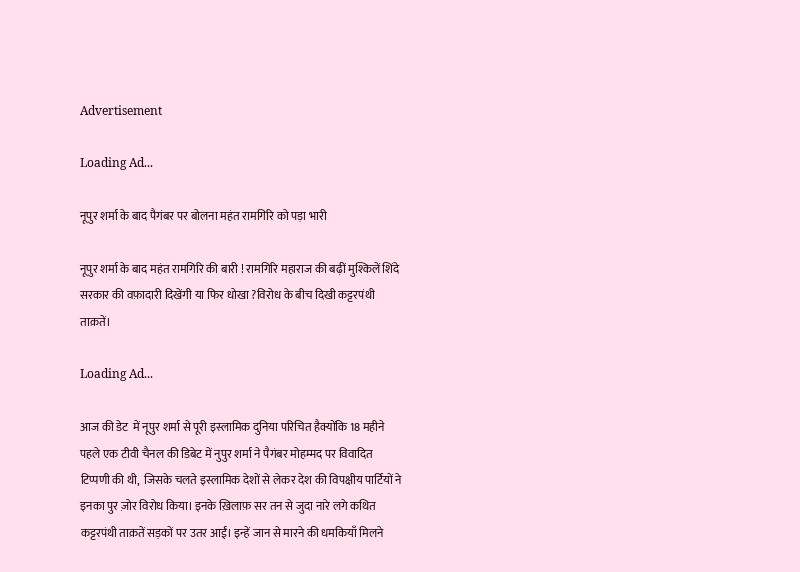Advertisement

Loading Ad...

नूपुर शर्मा के बाद पैगंबर पर बोलना महंत रामगिरि को पड़ा भारी

नूपुर शर्मा के बाद महंत रामगिरि की बारी ! रामगिरि महाराज की बढ़ीं मुश्किलें शिंदे सरकार की वफ़ादारी दिखेंगी या फिर धोखा ?विरोध के बीच दिखी कट्टरपंथी ताक़तें।

Loading Ad...

आज की डेट  में नूपुर शर्मा से पूरी इस्लामिक दुनिया परिचित हैक्योंकि 18 महीने पहले एक टीवी चैनल की डिबेट में नुपुर शर्मा ने पैगंबर मोहम्मद पर विवादित टिप्पणी की थी,  जिसके चलते इस्लामिक देशों से लेकर देश की विपक्षीय पार्टियों ने इनका पुर ज़ोर विरोध किया। इनके ख़िलाफ़ सर तन से जुदा नारे लगे कथित कट्टरपंथी ताक़तें सड़कों पर उतर आईं। इन्हें जान से मारने की धमकियाँ मिलने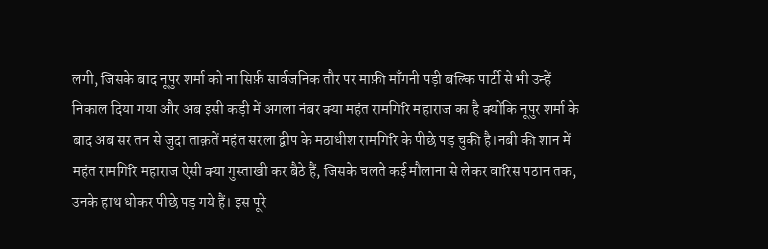लगी, जिसके बाद नूपुर शर्मा को ना सिर्फ़ सार्वजनिक तौर पर माफ़ी माँगनी पड़ी बल्कि पार्टी से भी उन्हें निकाल दिया गया और अब इसी कड़ी में अगला नंबर क्या महंत रामगिरि महाराज का है क्योंकि नूपुर शर्मा के बाद अब सर तन से जुदा ताक़तें महंत सरला द्वीप के मठाधीश रामगिरि के पीछे पड़ चुकी है।नबी की शान में महंत रामगिरि महाराज ऐसी क्या गुस्ताखी कर बैठे हैं, जिसके चलते कई मौलाना से लेकर वारिस पठान तक, उनके हाथ धोकर पीछे पड़ गये हैं। इस पूरे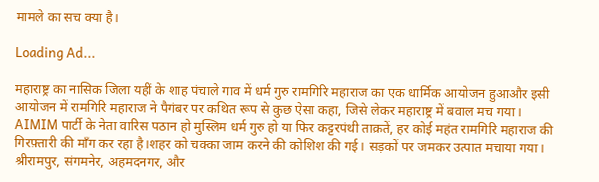मामले का सच क्या है।

Loading Ad...

महाराष्ट्र का नासिक जिला यहीं के शाह पंचाले गाव में धर्म गुरु रामगिरि महाराज का एक धार्मिक आयोजन हुआऔर इसी आयोजन में रामगिरि महाराज ने पैगंबर पर कथित रूप से कुछ ऐसा कहा, जिसे लेकर महाराष्ट्र में बवाल मच गया। AIMIM पार्टी के नेता वारिस पठान हो मुस्लिम धर्म गुरु हो या फिर कट्टरपंथी ताक़तें, हर कोई महंत रामगिरि महाराज की गिरफ़्तारी की माँग कर रहा है।शहर को चक्का जाम करने की कोशिश की गई। सड़कों पर जमकर उत्पात मचाया गया। श्रीरामपुर, संगमनेर, अहमदनगर, और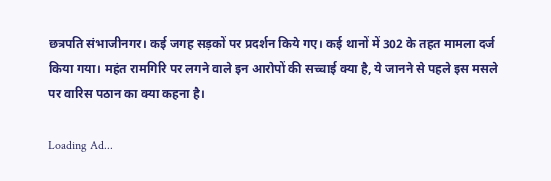छत्रपति संभाजीनगर। कई जगह सड़कों पर प्रदर्शन किये गए। कई थानों में 302 के तहत मामला दर्ज किया गया। महंत रामगिरि पर लगने वाले इन आरोपों की सच्चाई क्या है, ये जानने से पहले इस मसले पर वारिस पठान का क्या कहना है।

Loading Ad...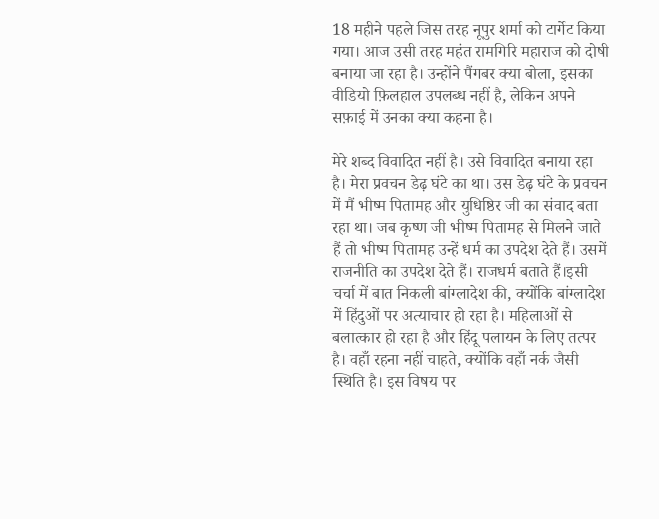18 महीने पहले जिस तरह नूपुर शर्मा को टार्गेट किया गया। आज उसी तरह महंत रामगिरि महाराज को दोषी बनाया जा रहा है। उन्होंने पैंगबर क्या बोला, इसका वीडियो फ़िलहाल उपलब्ध नहीं है, लेकिन अपने सफ़ाई में उनका क्या कहना है।

मेरे शब्द विवादित नहीं है। उसे विवादित बनाया रहा है। मेरा प्रवचन डेढ़ घंटे का था। उस डेढ़ घंटे के प्रवचन में मैं भीष्म पितामह और युधिष्ठिर जी का संवाद बता रहा था। जब कृष्ण जी भीष्म पितामह से मिलने जाते हैं तो भीष्म पितामह उन्हें धर्म का उपदेश देते हैं। उसमें राजनीति का उपदेश देते हैं। राजधर्म बताते हैं।इसी चर्चा में बात निकली बांग्लादेश की, क्योंकि बांग्लादेश में हिंदुओं पर अत्याचार हो रहा है। महिलाओं से बलात्कार हो रहा है और हिंदू पलायन के लिए तत्पर है। वहाँ रहना नहीं चाहते, क्योंकि वहाँ नर्क जैसी स्थिति है। इस विषय पर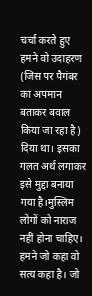चर्चा करते हुए हमने वो उदाहरण (जिस पर पैगंबर का अपमान बताकर बवाल किया जा रहा है) दिया था। इसका गलत अर्थ लगाकर इसे मुद्दा बनाया गया है।मुस्लिम लोगों को नाराज नहीं होना चाहिए। हमने जो कहा वो सत्य कहा है। जो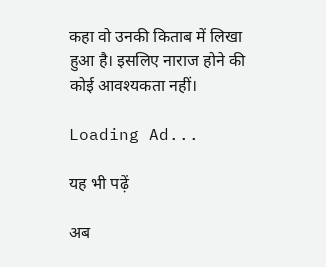कहा वो उनकी किताब में लिखा हुआ है। इसलिए नाराज होने की कोई आवश्यकता नहीं।

Loading Ad...

यह भी पढ़ें

अब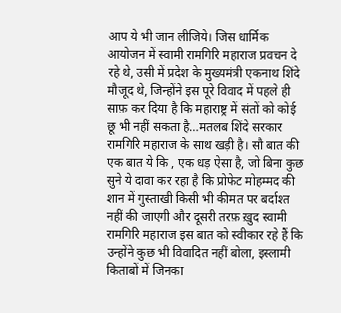आप ये भी जान लीजिये। जिस धार्मिक आयोजन में स्वामी रामगिरि महाराज प्रवचन दे रहे थे, उसी में प्रदेश के मुख्यमंत्री एकनाथ शिंदे मौजूद थे, जिन्होंने इस पूरे विवाद में पहले ही साफ़ कर दिया है कि महाराष्ट्र में संतों को कोई छू भी नहीं सकता है…मतलब शिंदे सरकार रामगिरि महाराज के साथ खड़ी है। सौ बात की एक बात ये कि , एक धड़ ऐसा है, जो बिना कुछ सुने ये दावा कर रहा है कि प्रोफेट मोहम्मद की शान में गुस्ताखी किसी भी कीमत पर बर्दाश्त नहीं की जाएगी और दूसरी तरफ़ ख़ुद स्वामी रामगिरि महाराज इस बात को स्वीकार रहे हैं कि उन्होंने कुछ भी विवादित नहीं बोला, इस्लामी किताबों में जिनका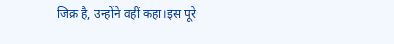जिक्र है, उन्होंने वहीं कहा।इस पूरे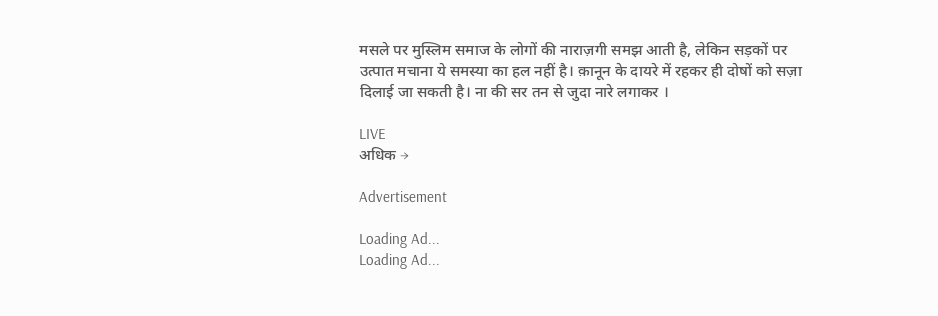मसले पर मुस्लिम समाज के लोगों की नाराज़गी समझ आती है, लेकिन सड़कों पर उत्पात मचाना ये समस्या का हल नहीं है। क़ानून के दायरे में रहकर ही दोषों को सज़ा दिलाई जा सकती है। ना की सर तन से जुदा नारे लगाकर ।

LIVE
अधिक →

Advertisement

Loading Ad...
Loading Ad...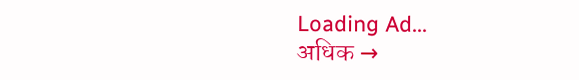Loading Ad...
अधिक →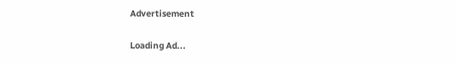Advertisement

Loading Ad...